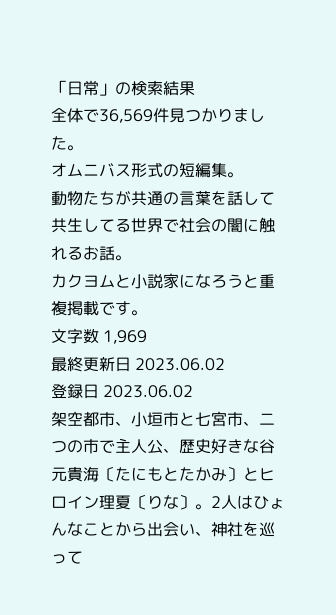「日常」の検索結果
全体で36,569件見つかりました。
オムニバス形式の短編集。
動物たちが共通の言葉を話して共生してる世界で社会の闇に触れるお話。
カクヨムと小説家になろうと重複掲載です。
文字数 1,969
最終更新日 2023.06.02
登録日 2023.06.02
架空都市、小垣市と七宮市、二つの市で主人公、歴史好きな谷元貴海〔たにもとたかみ〕とヒロイン理夏〔りな〕。2人はひょんなことから出会い、神社を巡って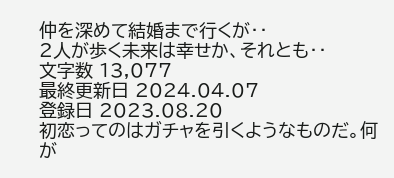仲を深めて結婚まで行くが‥
2人が歩く未来は幸せか、それとも‥
文字数 13,077
最終更新日 2024.04.07
登録日 2023.08.20
初恋ってのはガチャを引くようなものだ。何が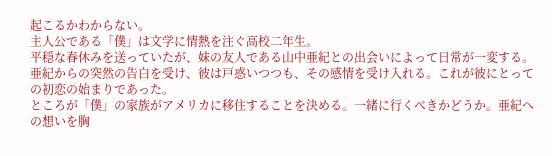起こるかわからない。
主人公である「僕」は文学に情熱を注ぐ高校二年生。
平穏な春休みを送っていたが、妹の友人である山中亜紀との出会いによって日常が一変する。
亜紀からの突然の告白を受け、彼は戸惑いつつも、その感情を受け入れる。これが彼にとっての初恋の始まりであった。
ところが「僕」の家族がアメリカに移住することを決める。一緒に行くべきかどうか。亜紀への想いを胸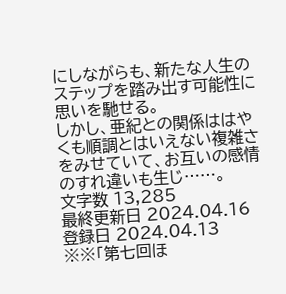にしながらも、新たな人生のステップを踏み出す可能性に思いを馳せる。
しかし、亜紀との関係ははやくも順調とはいえない複雑さをみせていて、お互いの感情のすれ違いも生じ……。
文字数 13,285
最終更新日 2024.04.16
登録日 2024.04.13
※※「第七回ほ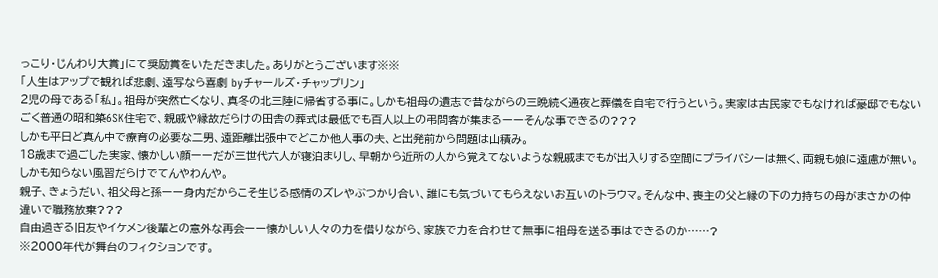っこり・じんわり大賞」にて奨励賞をいただきました。ありがとうございます※※
「人生はアップで観れば悲劇、遠写なら喜劇 byチャールズ・チャップリン」
2児の母である「私」。祖母が突然亡くなり、真冬の北三陸に帰省する事に。しかも祖母の遺志で昔ながらの三晩続く通夜と葬儀を自宅で行うという。実家は古民家でもなければ豪邸でもないごく普通の昭和築6SK住宅で、親戚や縁故だらけの田舎の葬式は最低でも百人以上の弔問客が集まるーーそんな事できるの???
しかも平日ど真ん中で療育の必要な二男、遠距離出張中でどこか他人事の夫、と出発前から問題は山積み。
18歳まで過ごした実家、懐かしい顔ーーだが三世代六人が寝泊まりし、早朝から近所の人から覚えてないような親戚までもが出入りする空間にプライバシーは無く、両親も娘に遠慮が無い。しかも知らない風習だらけでてんやわんや。
親子、きょうだい、祖父母と孫ーー身内だからこそ生じる感情のズレやぶつかり合い、誰にも気づいてもらえないお互いのトラウマ。そんな中、喪主の父と縁の下の力持ちの母がまさかの仲違いで職務放棄???
自由過ぎる旧友やイケメン後輩との意外な再会ーー懐かしい人々の力を借りながら、家族で力を合わせて無事に祖母を送る事はできるのか……?
※2000年代が舞台のフィクションです。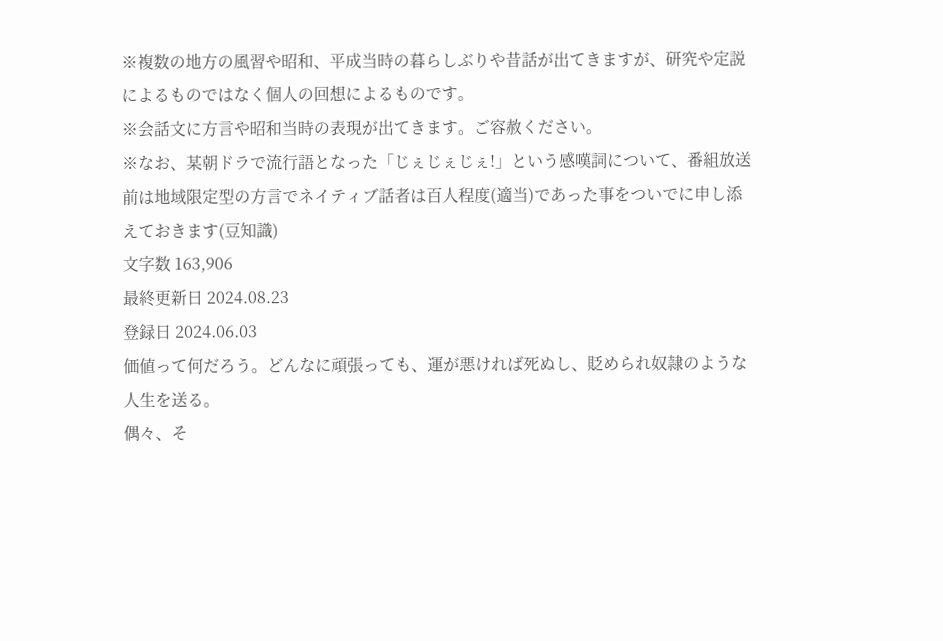※複数の地方の風習や昭和、平成当時の暮らしぶりや昔話が出てきますが、研究や定説によるものではなく個人の回想によるものです。
※会話文に方言や昭和当時の表現が出てきます。ご容赦ください。
※なお、某朝ドラで流行語となった「じぇじぇじぇ!」という感嘆詞について、番組放送前は地域限定型の方言でネイティブ話者は百人程度(適当)であった事をついでに申し添えておきます(豆知識)
文字数 163,906
最終更新日 2024.08.23
登録日 2024.06.03
価値って何だろう。どんなに頑張っても、運が悪ければ死ぬし、貶められ奴隷のような人生を送る。
偶々、そ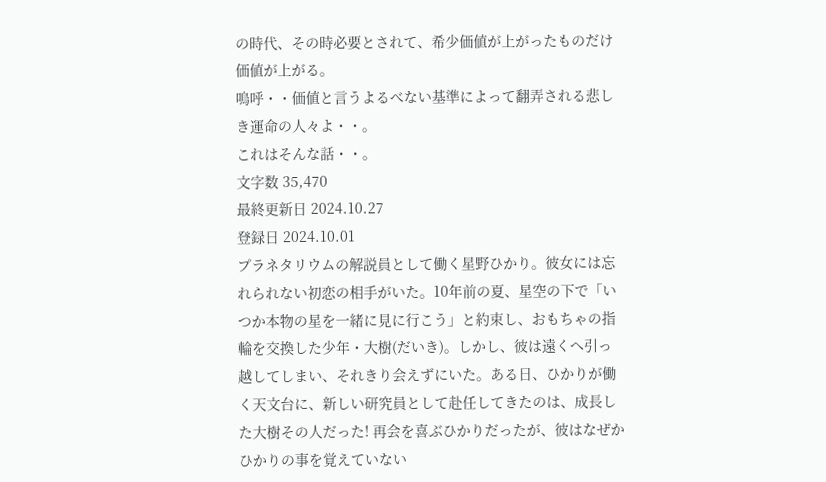の時代、その時必要とされて、希少価値が上がったものだけ価値が上がる。
嗚呼・・価値と言うよるべない基準によって翻弄される悲しき運命の人々よ・・。
これはそんな話・・。
文字数 35,470
最終更新日 2024.10.27
登録日 2024.10.01
プラネタリウムの解説員として働く星野ひかり。彼女には忘れられない初恋の相手がいた。10年前の夏、星空の下で「いつか本物の星を一緒に見に行こう」と約束し、おもちゃの指輪を交換した少年・大樹(だいき)。しかし、彼は遠くへ引っ越してしまい、それきり会えずにいた。ある日、ひかりが働く天文台に、新しい研究員として赴任してきたのは、成長した大樹その人だった! 再会を喜ぶひかりだったが、彼はなぜかひかりの事を覚えていない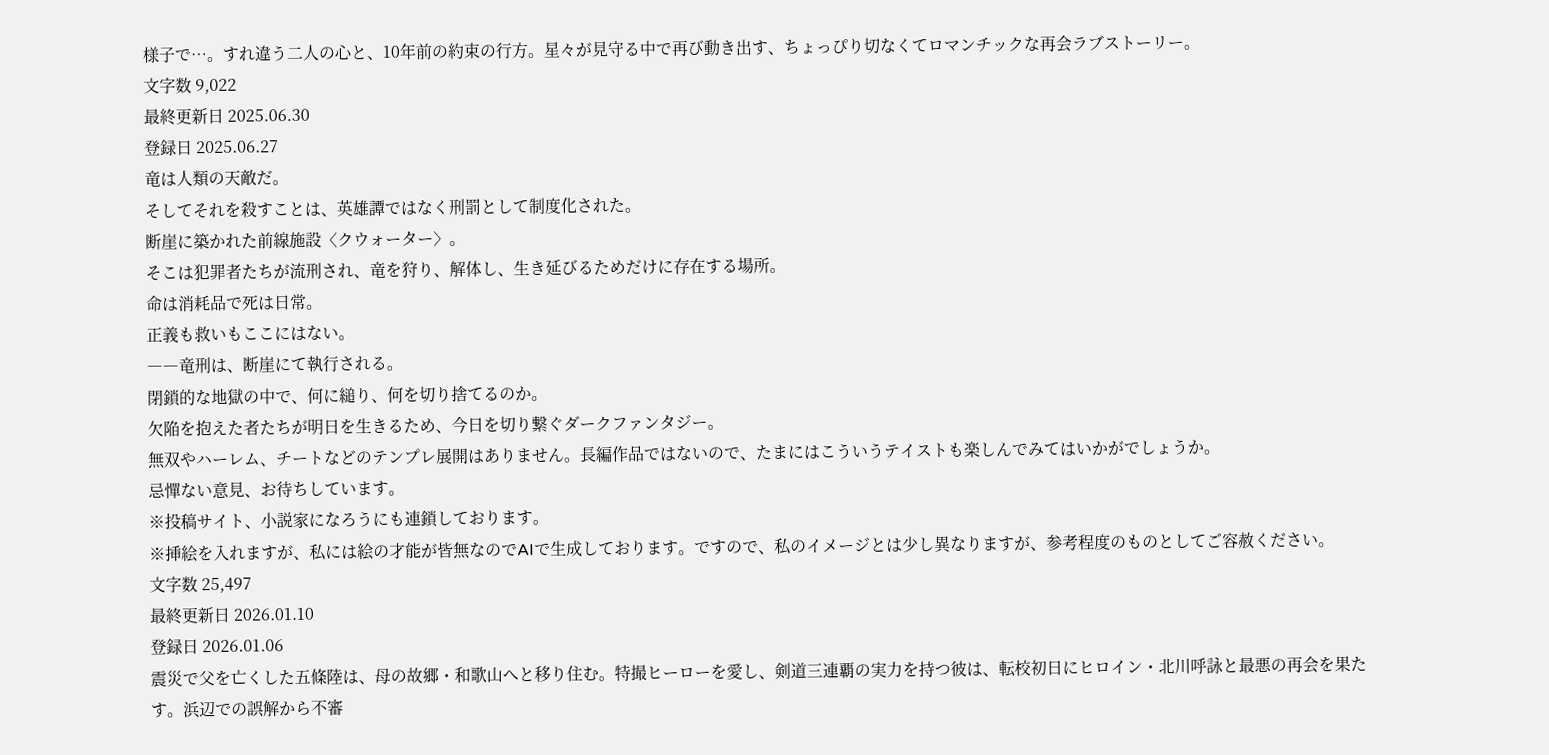様子で…。すれ違う二人の心と、10年前の約束の行方。星々が見守る中で再び動き出す、ちょっぴり切なくてロマンチックな再会ラブストーリー。
文字数 9,022
最終更新日 2025.06.30
登録日 2025.06.27
竜は人類の天敵だ。
そしてそれを殺すことは、英雄譚ではなく刑罰として制度化された。
断崖に築かれた前線施設〈クウォーター〉。
そこは犯罪者たちが流刑され、竜を狩り、解体し、生き延びるためだけに存在する場所。
命は消耗品で死は日常。
正義も救いもここにはない。
――竜刑は、断崖にて執行される。
閉鎖的な地獄の中で、何に縋り、何を切り捨てるのか。
欠陥を抱えた者たちが明日を生きるため、今日を切り繋ぐダークファンタジー。
無双やハーレム、チートなどのテンプレ展開はありません。長編作品ではないので、たまにはこういうテイストも楽しんでみてはいかがでしょうか。
忌憚ない意見、お待ちしています。
※投稿サイト、小説家になろうにも連鎖しております。
※挿絵を入れますが、私には絵の才能が皆無なのでAIで生成しております。ですので、私のイメージとは少し異なりますが、参考程度のものとしてご容赦ください。
文字数 25,497
最終更新日 2026.01.10
登録日 2026.01.06
震災で父を亡くした五條陸は、母の故郷・和歌山へと移り住む。特撮ヒーローを愛し、剣道三連覇の実力を持つ彼は、転校初日にヒロイン・北川呼詠と最悪の再会を果たす。浜辺での誤解から不審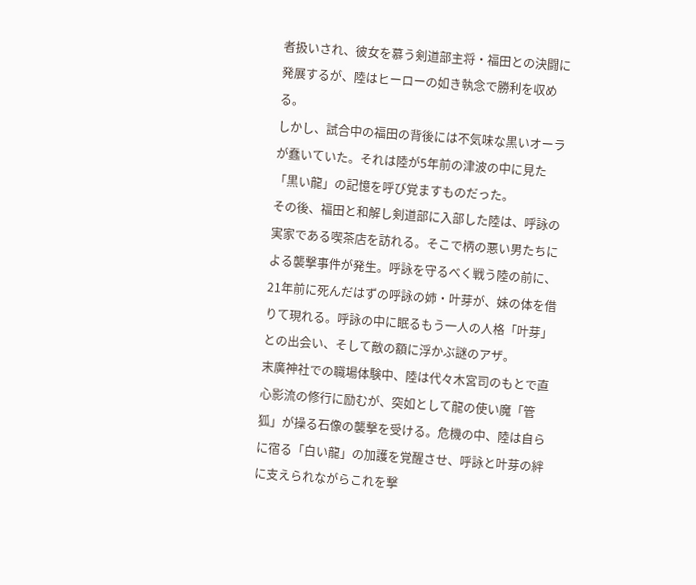者扱いされ、彼女を慕う剣道部主将・福田との決闘に発展するが、陸はヒーローの如き執念で勝利を収める。
しかし、試合中の福田の背後には不気味な黒いオーラが蠢いていた。それは陸が5年前の津波の中に見た「黒い龍」の記憶を呼び覚ますものだった。
その後、福田と和解し剣道部に入部した陸は、呼詠の実家である喫茶店を訪れる。そこで柄の悪い男たちによる襲撃事件が発生。呼詠を守るべく戦う陸の前に、21年前に死んだはずの呼詠の姉・叶芽が、妹の体を借りて現れる。呼詠の中に眠るもう一人の人格「叶芽」との出会い、そして敵の額に浮かぶ謎のアザ。
末廣神社での職場体験中、陸は代々木宮司のもとで直心影流の修行に励むが、突如として龍の使い魔「管狐」が操る石像の襲撃を受ける。危機の中、陸は自らに宿る「白い龍」の加護を覚醒させ、呼詠と叶芽の絆に支えられながらこれを撃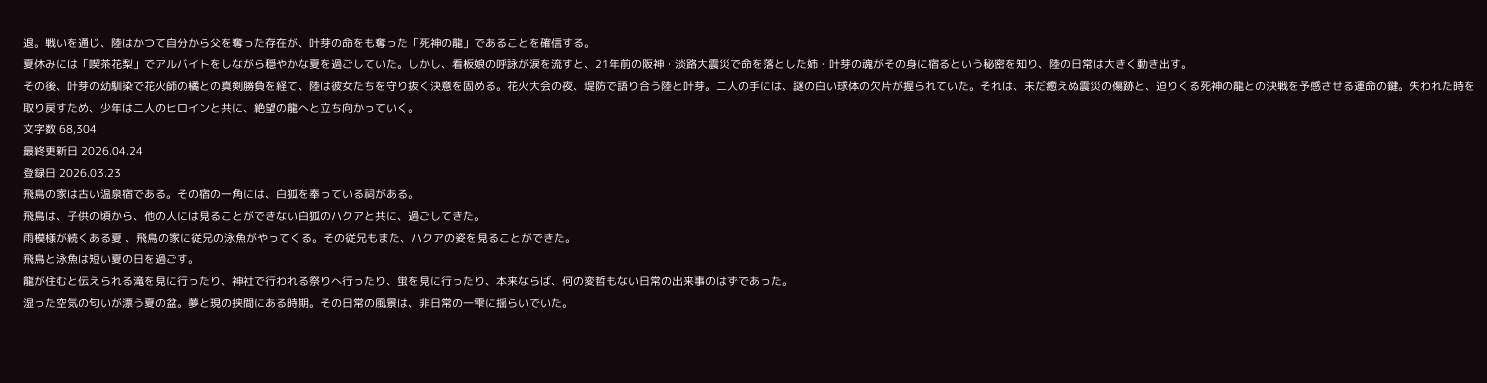退。戦いを通じ、陸はかつて自分から父を奪った存在が、叶芽の命をも奪った「死神の龍」であることを確信する。
夏休みには「喫茶花梨」でアルバイトをしながら穏やかな夏を過ごしていた。しかし、看板娘の呼詠が涙を流すと、21年前の阪神・淡路大震災で命を落とした姉・叶芽の魂がその身に宿るという秘密を知り、陸の日常は大きく動き出す。
その後、叶芽の幼馴染で花火師の橘との真剣勝負を経て、陸は彼女たちを守り抜く決意を固める。花火大会の夜、堤防で語り合う陸と叶芽。二人の手には、謎の白い球体の欠片が握られていた。それは、未だ癒えぬ震災の傷跡と、迫りくる死神の龍との決戦を予感させる運命の鍵。失われた時を取り戻すため、少年は二人のヒロインと共に、絶望の龍へと立ち向かっていく。
文字数 68,304
最終更新日 2026.04.24
登録日 2026.03.23
飛鳥の家は古い温泉宿である。その宿の一角には、白狐を奉っている祠がある。
飛鳥は、子供の頃から、他の人には見ることができない白狐のハクアと共に、過ごしてきた。
雨模様が続くある夏 、飛鳥の家に従兄の泳魚がやってくる。その従兄もまた、ハクアの姿を見ることができた。
飛鳥と泳魚は短い夏の日を過ごす。
龍が住むと伝えられる滝を見に行ったり、神社で行われる祭りへ行ったり、蛍を見に行ったり、本来ならば、何の変哲もない日常の出来事のはずであった。
湿った空気の匂いが漂う夏の盆。夢と現の挟間にある時期。その日常の風景は、非日常の一雫に揺らいでいた。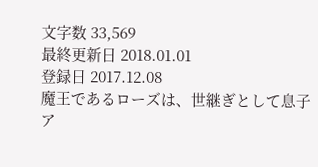文字数 33,569
最終更新日 2018.01.01
登録日 2017.12.08
魔王であるローズは、世継ぎとして息子ア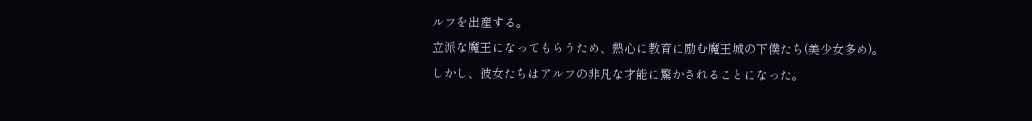ルフを出産する。
立派な魔王になってもらうため、熱心に教育に励む魔王城の下僕たち(美少女多め)。
しかし、彼女たちはアルフの非凡な才能に驚かされることになった。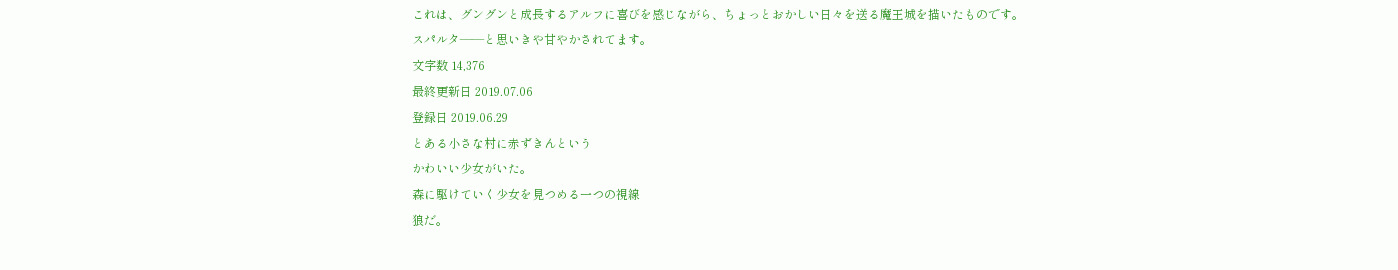これは、グングンと成長するアルフに喜びを感じながら、ちょっとおかしい日々を送る魔王城を描いたものです。
スパルタ――と思いきや甘やかされてます。
文字数 14,376
最終更新日 2019.07.06
登録日 2019.06.29
とある小さな村に赤ずきんという
かわいい少女がいた。
森に駆けていく少女を見つめる一つの視線
狼だ。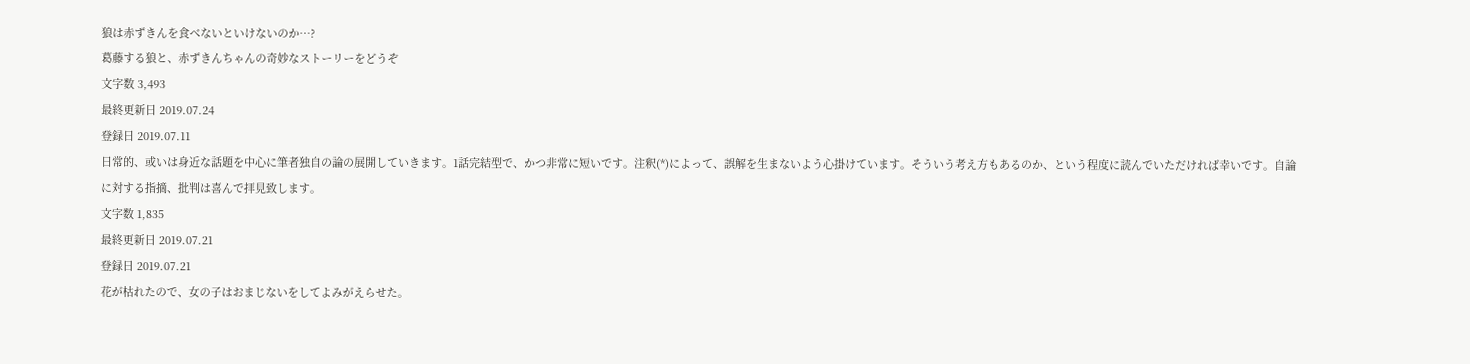狼は赤ずきんを食べないといけないのか…?
葛藤する狼と、赤ずきんちゃんの奇妙なストーリーをどうぞ
文字数 3,493
最終更新日 2019.07.24
登録日 2019.07.11
日常的、或いは身近な話題を中心に筆者独自の論の展開していきます。1話完結型で、かつ非常に短いです。注釈(*)によって、誤解を生まないよう心掛けています。そういう考え方もあるのか、という程度に読んでいただければ幸いです。自論に対する指摘、批判は喜んで拝見致します。
文字数 1,835
最終更新日 2019.07.21
登録日 2019.07.21
花が枯れたので、女の子はおまじないをしてよみがえらせた。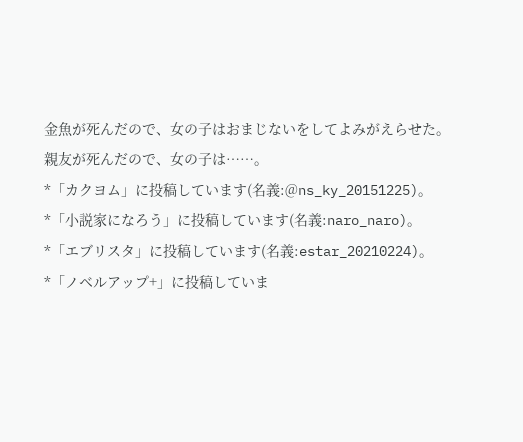金魚が死んだので、女の子はおまじないをしてよみがえらせた。
親友が死んだので、女の子は……。
*「カクヨム」に投稿しています(名義:@ns_ky_20151225)。
*「小説家になろう」に投稿しています(名義:naro_naro)。
*「エブリスタ」に投稿しています(名義:estar_20210224)。
*「ノベルアップ+」に投稿していま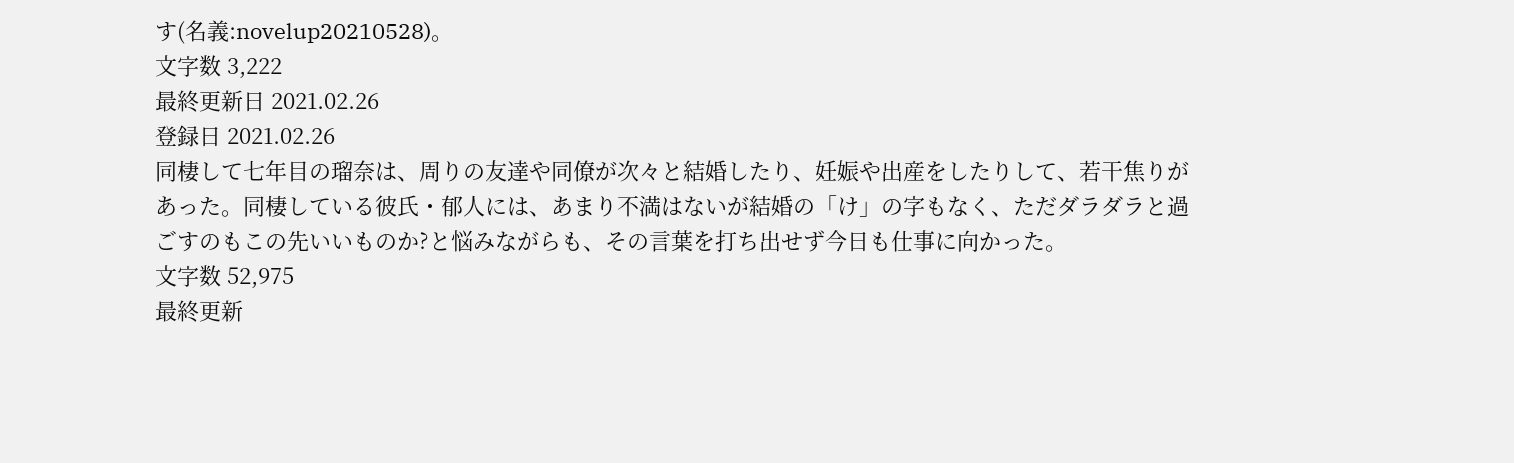す(名義:novelup20210528)。
文字数 3,222
最終更新日 2021.02.26
登録日 2021.02.26
同棲して七年目の瑠奈は、周りの友達や同僚が次々と結婚したり、妊娠や出産をしたりして、若干焦りがあった。同棲している彼氏・郁人には、あまり不満はないが結婚の「け」の字もなく、ただダラダラと過ごすのもこの先いいものか?と悩みながらも、その言葉を打ち出せず今日も仕事に向かった。
文字数 52,975
最終更新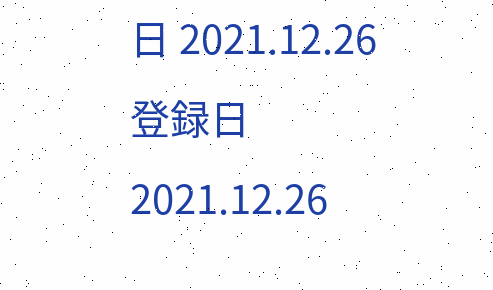日 2021.12.26
登録日 2021.12.26